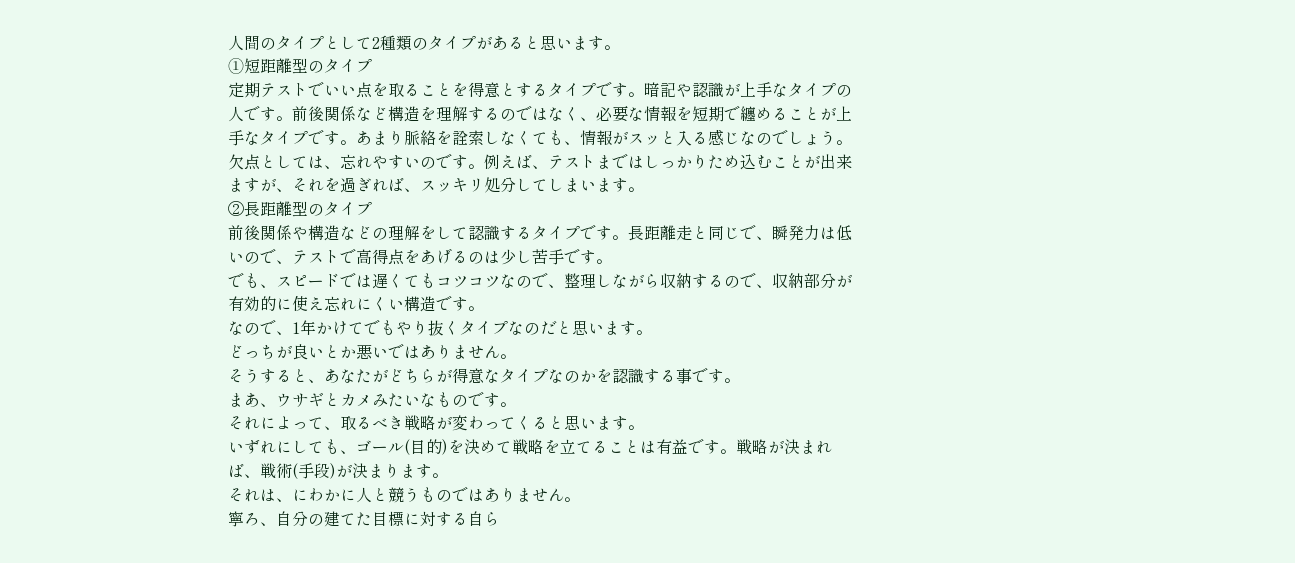人間のタイプとして2種類のタイプがあると思います。
➀短距離型のタイプ
定期テストでいい点を取ることを得意とするタイプです。暗記や認識が上手なタイプの人です。前後関係など構造を理解するのではなく、必要な情報を短期で纏めることが上手なタイプです。あまり脈絡を詮索しなくても、情報がスッと入る感じなのでしょう。
欠点としては、忘れやすいのです。例えば、テストまではしっかりため込むことが出来ますが、それを過ぎれば、スッキリ処分してしまいます。
②長距離型のタイプ
前後関係や構造などの理解をして認識するタイプです。長距離走と同じで、瞬発力は低いので、テストで高得点をあげるのは少し苦手です。
でも、スピードでは遅くてもコツコツなので、整理しながら収納するので、収納部分が有効的に使え忘れにくい構造です。
なので、1年かけてでもやり抜くタイプなのだと思います。
どっちが良いとか悪いではありません。
そうすると、あなたがどちらが得意なタイプなのかを認識する事です。
まあ、ウサギとカメみたいなものです。
それによって、取るべき戦略が変わってくると思います。
いずれにしても、ゴール(目的)を決めて戦略を立てることは有益です。戦略が決まれば、戦術(手段)が決まります。
それは、にわかに人と競うものではありません。
寧ろ、自分の建てた目標に対する自ら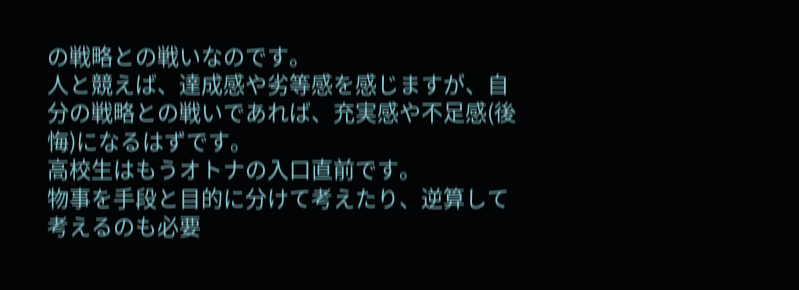の戦略との戦いなのです。
人と競えば、達成感や劣等感を感じますが、自分の戦略との戦いであれば、充実感や不足感(後悔)になるはずです。
高校生はもうオトナの入口直前です。
物事を手段と目的に分けて考えたり、逆算して考えるのも必要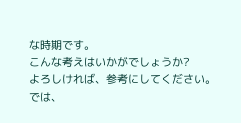な時期です。
こんな考えはいかがでしょうか?
よろしければ、参考にしてください。
では、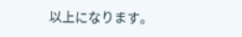以上になります。